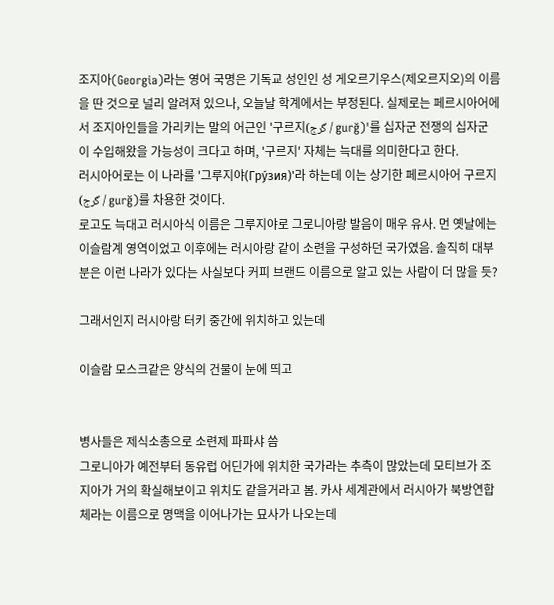조지아(Georgia)라는 영어 국명은 기독교 성인인 성 게오르기우스(제오르지오)의 이름을 딴 것으로 널리 알려져 있으나, 오늘날 학계에서는 부정된다. 실제로는 페르시아어에서 조지아인들을 가리키는 말의 어근인 '구르지(گرج / gurğ)'를 십자군 전쟁의 십자군이 수입해왔을 가능성이 크다고 하며, '구르지' 자체는 늑대를 의미한다고 한다.
러시아어로는 이 나라를 '그루지야(Гру́зия)'라 하는데 이는 상기한 페르시아어 구르지(گرج / gurğ)를 차용한 것이다.
로고도 늑대고 러시아식 이름은 그루지야로 그로니아랑 발음이 매우 유사. 먼 옛날에는 이슬람계 영역이었고 이후에는 러시아랑 같이 소련을 구성하던 국가였음. 솔직히 대부분은 이런 나라가 있다는 사실보다 커피 브랜드 이름으로 알고 있는 사람이 더 많을 듯?

그래서인지 러시아랑 터키 중간에 위치하고 있는데

이슬람 모스크같은 양식의 건물이 눈에 띄고


병사들은 제식소총으로 소련제 파파샤 씀
그로니아가 예전부터 동유럽 어딘가에 위치한 국가라는 추측이 많았는데 모티브가 조지아가 거의 확실해보이고 위치도 같을거라고 봄. 카사 세계관에서 러시아가 북방연합체라는 이름으로 명맥을 이어나가는 묘사가 나오는데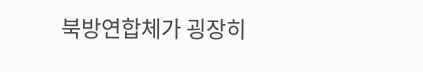북방연합체가 굉장히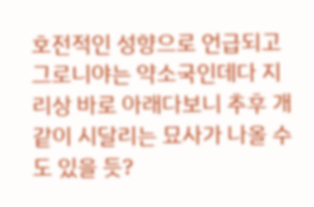호전적인 성향으로 언급되고 그로니야는 약소국인데다 지리상 바로 아래다보니 추후 개같이 시달리는 묘사가 나올 수도 있을 듯?